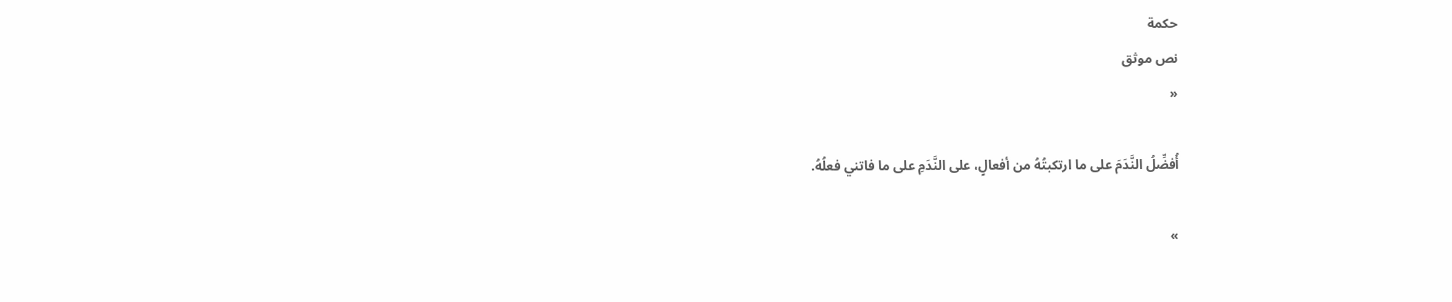حكمة
نص موثق
«

أُفضِّلُ النَّدَمَ على ما ارتكبتُهُ من أفعالٍ، على النَّدَمِ على ما فاتني فعلُهُ.

»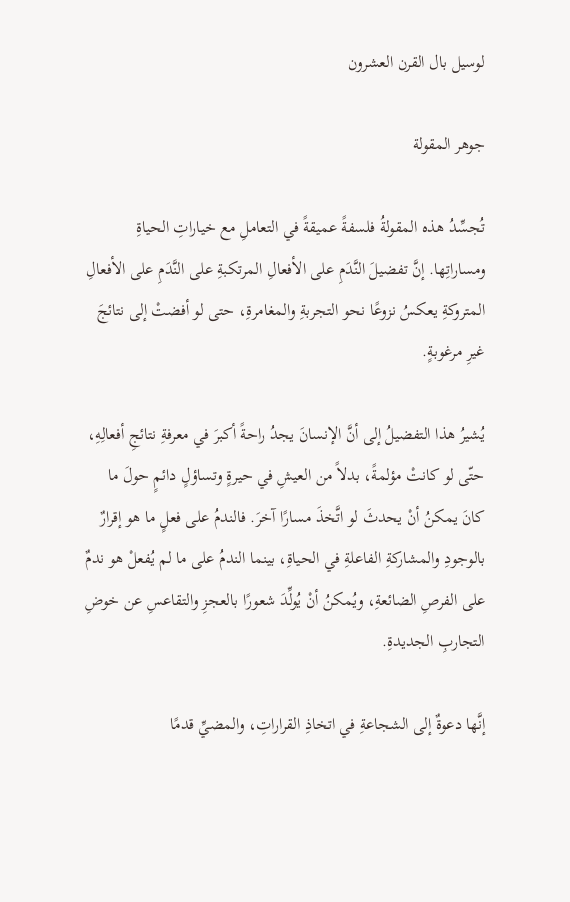لوسيل بال القرن العشرون

جوهر المقولة

تُجسِّدُ هذه المقولةُ فلسفةً عميقةً في التعاملِ مع خياراتِ الحياةِ ومساراتِها. إنَّ تفضيلَ النَّدَمِ على الأفعالِ المرتكبةِ على النَّدَمِ على الأفعالِ المتروكةِ يعكسُ نزوعًا نحو التجربةِ والمغامرةِ، حتى لو أفضتْ إلى نتائجَ غيرِ مرغوبةٍ.

يُشيرُ هذا التفضيلُ إلى أنَّ الإنسانَ يجدُ راحةً أكبرَ في معرفةِ نتائجِ أفعالِهِ، حتّى لو كانتْ مؤلمةً، بدلاً من العيشِ في حيرةٍ وتساؤلٍ دائمٍ حولَ ما كانَ يمكنُ أنْ يحدثَ لو اتَّخذَ مسارًا آخرَ. فالندمُ على فعلٍ ما هو إقرارٌ بالوجودِ والمشاركةِ الفاعلةِ في الحياةِ، بينما الندمُ على ما لم يُفعلْ هو ندمٌ على الفرصِ الضائعةِ، ويُمكنُ أنْ يُولِّدَ شعورًا بالعجزِ والتقاعسِ عن خوضِ التجاربِ الجديدةِ.

إنَّها دعوةٌ إلى الشجاعةِ في اتخاذِ القراراتِ، والمضيِّ قدمًا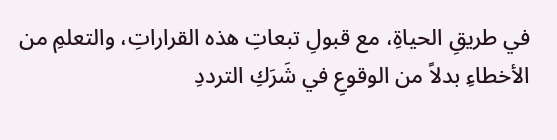في طريقِ الحياةِ، مع قبولِ تبعاتِ هذه القراراتِ، والتعلمِ من الأخطاءِ بدلاً من الوقوعِ في شَرَكِ الترددِ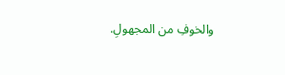والخوفِ من المجهولِ.